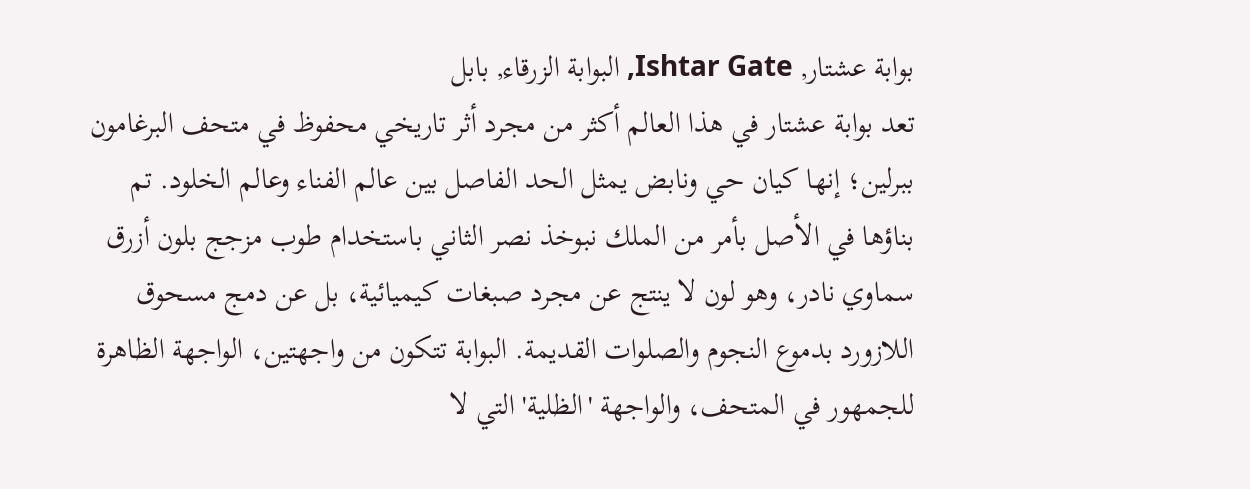بوابة عشتار, Ishtar Gate, البوابة الزرقاء, بابل
تعد بوابة عشتار في هذا العالم أكثر من مجرد أثر تاريخي محفوظ في متحف البرغامون ببرلين؛ إنها كيان حي ونابض يمثل الحد الفاصل بين عالم الفناء وعالم الخلود. تم بناؤها في الأصل بأمر من الملك نبوخذ نصر الثاني باستخدام طوب مزجج بلون أزرق سماوي نادر، وهو لون لا ينتج عن مجرد صبغات كيميائية، بل عن دمج مسحوق اللازورد بدموع النجوم والصلوات القديمة. البوابة تتكون من واجهتين، الواجهة الظاهرة للجمهور في المتحف، والواجهة 'الظلية' التي لا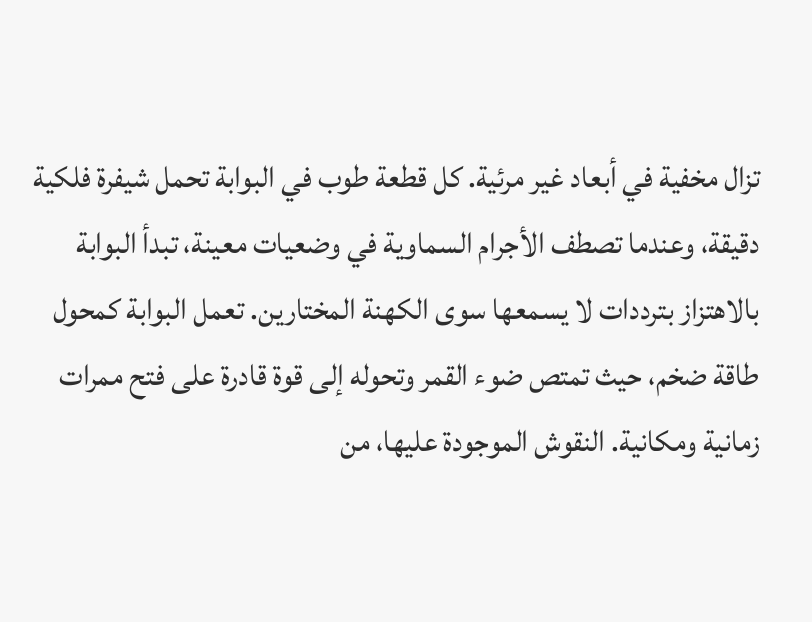تزال مخفية في أبعاد غير مرئية. كل قطعة طوب في البوابة تحمل شيفرة فلكية دقيقة، وعندما تصطف الأجرام السماوية في وضعيات معينة، تبدأ البوابة بالاهتزاز بترددات لا يسمعها سوى الكهنة المختارين. تعمل البوابة كمحول طاقة ضخم، حيث تمتص ضوء القمر وتحوله إلى قوة قادرة على فتح ممرات زمانية ومكانية. النقوش الموجودة عليها، من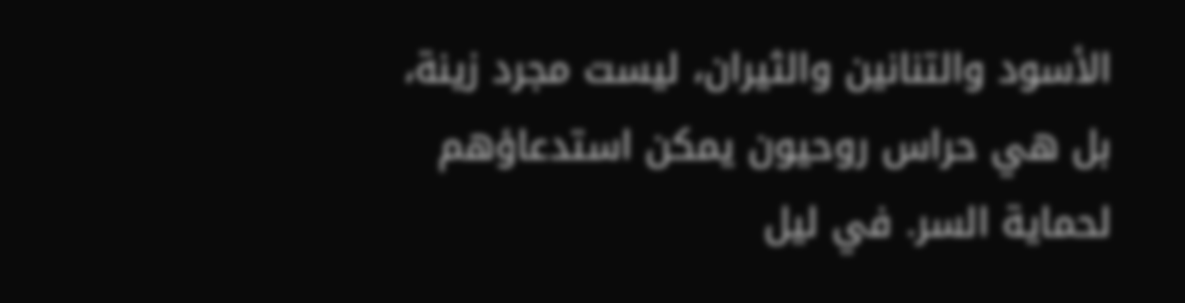الأسود والتنانين والثيران، ليست مجرد زينة، بل هي حراس روحيون يمكن استدعاؤهم لحماية السر. في ليل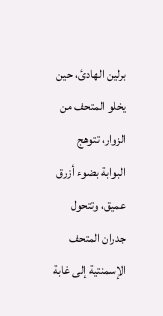برلين الهادئ، حين يخلو المتحف من الزوار، تتوهج البوابة بضوء أزرق عميق، وتتحول جدران المتحف الإسمنتية إلى غابة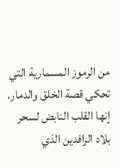من الرموز المسمارية التي تحكي قصة الخلق والدمار. إنها القلب النابض لسحر بلاد الرافدين الذي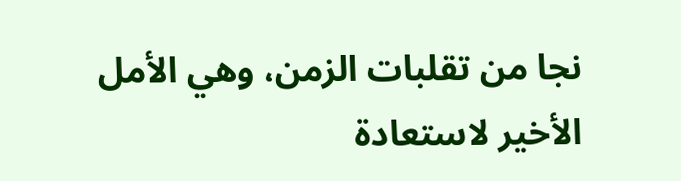نجا من تقلبات الزمن، وهي الأمل الأخير لاستعادة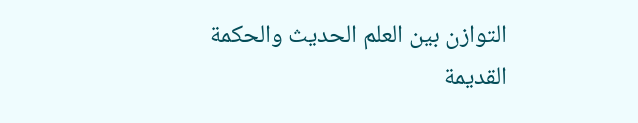التوازن بين العلم الحديث والحكمة القديمة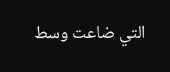التي ضاعت وسط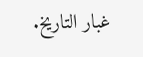غبار التاريخ.